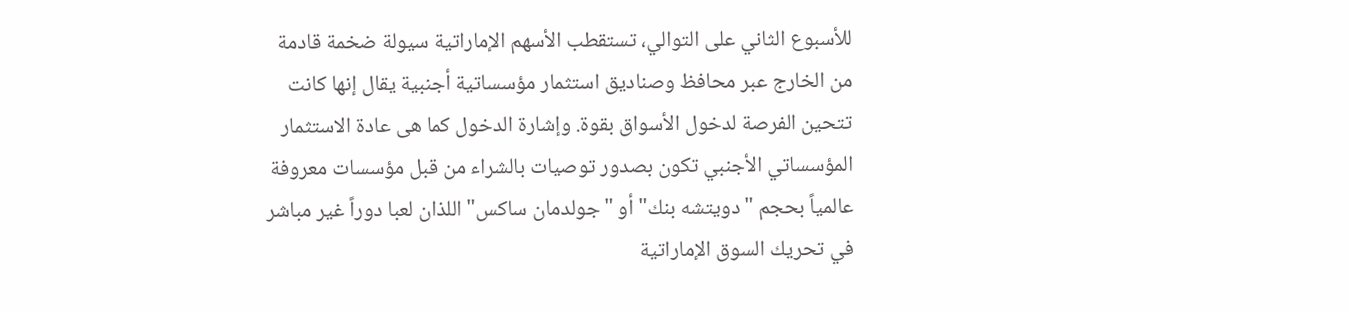للأسبوع الثاني على التوالي، تستقطب الأسهم الإماراتية سيولة ضخمة قادمة من الخارج عبر محافظ وصناديق استثمار مؤسساتية أجنبية يقال إنها كانت تتحين الفرصة لدخول الأسواق بقوة. وإشارة الدخول كما هى عادة الاستثمار المؤسساتي الأجنبي تكون بصدور توصيات بالشراء من قبل مؤسسات معروفة عالمياً بحجم "دويتشه بنك" أو "جولدمان ساكس" اللذان لعبا دوراً غير مباشر في تحريك السوق الإماراتية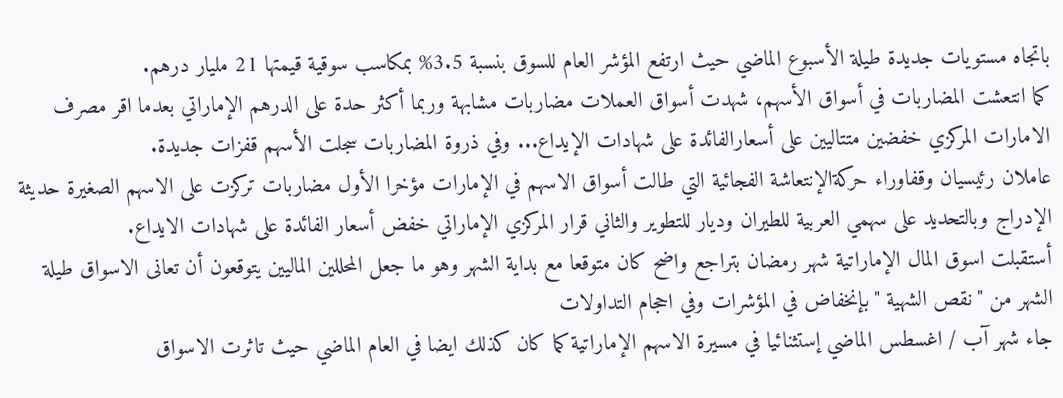باتجاه مستويات جديدة طيلة الأسبوع الماضي حيث ارتفع المؤشر العام للسوق بنسبة 3.5% بمكاسب سوقية قيمتها 21 مليار درهم.
كما انتعشت المضاربات في أسواق الأسهم، شهدت أسواق العملات مضاربات مشابهة وربما أكثر حدة على الدرهم الإماراتي بعدما اقر مصرف الامارات المركزي خفضين متتاليين على أسعارالفائدة على شهادات الإيداع... وفي ذروة المضاربات سجلت الأسهم قفزات جديدة.
عاملان رئيسيان وقفاوراء حركةالإنتعاشة الفجائية التي طالت أسواق الاسهم في الإمارات مؤخرا الأول مضاربات تركزت على الاسهم الصغيرة حديثة الإدراج وبالتحديد على سهمي العربية للطيران وديار للتطوير والثاني قرار المركزي الإماراتي خفض أسعار الفائدة على شهادات الايداع.
أستقبلت اسوق المال الإماراتية شهر رمضان بتراجع واضح كان متوقعا مع بداية الشهر وهو ما جعل المحللين الماليين يتوقعون أن تعانى الاسواق طيلة الشهر من "نقص الشهية "بإنخفاض في المؤشرات وفي احجام التداولات
جاء شهر آب / اغسطس الماضي إستثنائيا في مسيرة الاسهم الإماراتية كما كان كذلك ايضا في العام الماضي حيث تاثرت الاسواق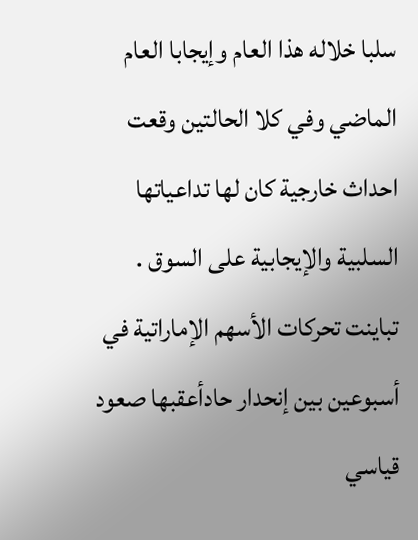سلبا خلاله هذا العام وإيجابا العام الماضي وفي كلا الحالتين وقعت احداث خارجية كان لها تداعياتها السلبية والإيجابية على السوق .
تباينت تحركات الأسهم الإماراتية في أسبوعين بين إنحدار حادأعقبها صعود قياسي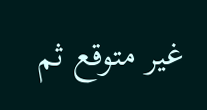غير متوقع ثم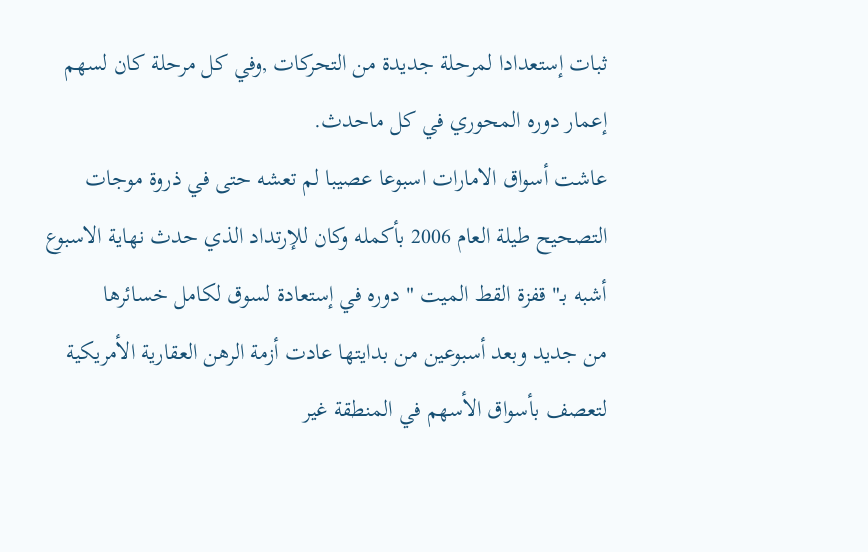ثبات إستعدادا لمرحلة جديدة من التحركات ,وفي كل مرحلة كان لسهم إعمار دوره المحوري في كل ماحدث.
عاشت أسواق الامارات اسبوعا عصيبا لم تعشه حتى في ذروة موجات التصحيح طيلة العام 2006 بأكمله وكان للإرتداد الذي حدث نهاية الاسبوع أشبه بـ" قفزة القط الميت " دوره في إستعادة لسوق لكامل خسائرها
من جديد وبعد أسبوعين من بدايتها عادت أزمة الرهن العقارية الأمريكية لتعصف بأسواق الأسهم في المنطقة غير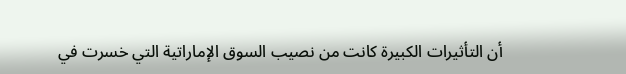أن التأثيرات الكبيرة كانت من نصيب السوق الإماراتية التي خسرت في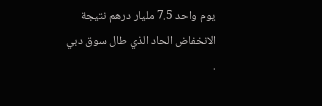يوم واحد 7.5 مليار درهم نتيجة الانخفاض الحاد الذي طال سوق دبي .